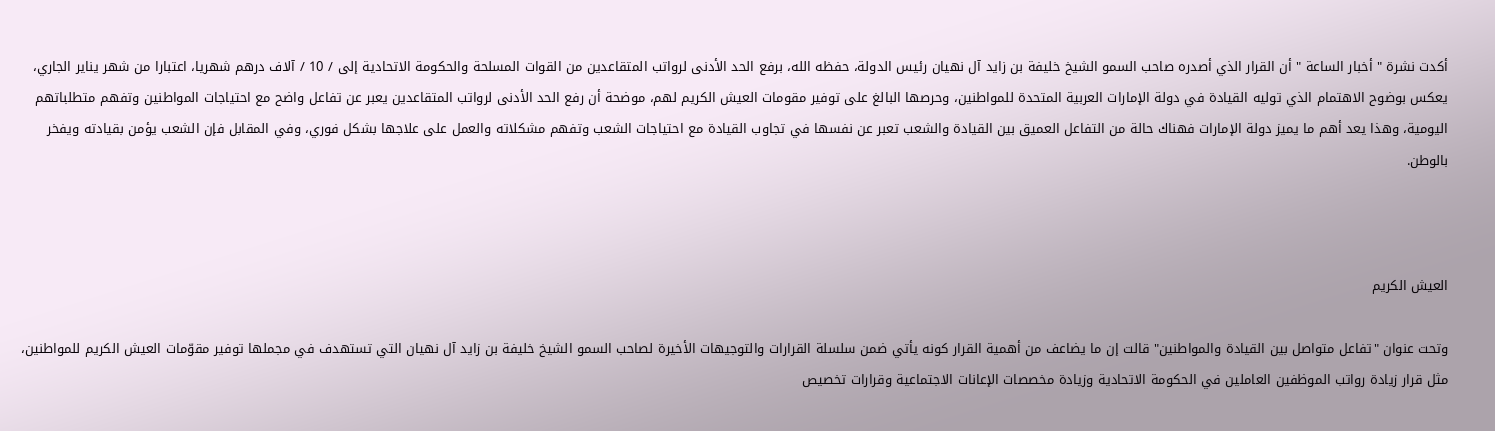أكدت نشرة " أخبار الساعة " أن القرار الذي أصدره صاحب السمو الشيخ خليفة بن زايد آل نهيان رئيس الدولة، حفظه الله، برفع الحد الأدنى لرواتب المتقاعدين من القوات المسلحة والحكومة الاتحادية إلى / 10 / آلاف درهم شهريا، اعتبارا من شهر يناير الجاري، يعكس بوضوح الاهتمام الذي توليه القيادة في دولة الإمارات العربية المتحدة للمواطنين، وحرصها البالغ على توفير مقومات العيش الكريم لهم، موضحة أن رفع الحد الأدنى لرواتب المتقاعدين يعبر عن تفاعل واضح مع احتياجات المواطنين وتفهم متطلباتهم اليومية، وهذا يعد أهم ما يميز دولة الإمارات فهناك حالة من التفاعل العميق بين القيادة والشعب تعبر عن نفسها في تجاوب القيادة مع احتياجات الشعب وتفهم مشكلاته والعمل على علاجها بشكل فوري، وفي المقابل فإن الشعب يؤمن بقيادته ويفخر بالوطن.



العيش الكريم

وتحت عنوان "تفاعل متواصل بين القيادة والمواطنين" قالت إن ما يضاعف من أهمية القرار كونه يأتي ضمن سلسلة القرارات والتوجيهات الأخيرة لصاحب السمو الشيخ خليفة بن زايد آل نهيان التي تستهدف في مجملها توفير مقوّمات العيش الكريم للمواطنين، مثل قرار زيادة رواتب الموظفين العاملين في الحكومة الاتحادية وزيادة مخصصات الإعانات الاجتماعية وقرارات تخصيص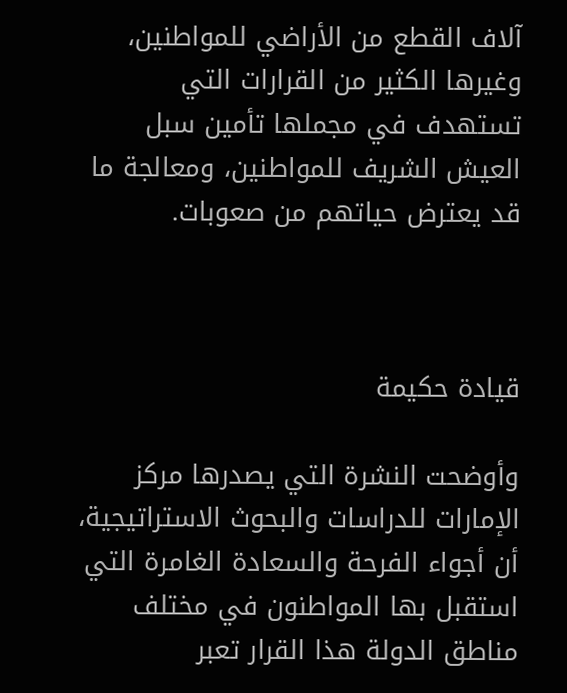آلاف القطع من الأراضي للمواطنين، وغيرها الكثير من القرارات التي تستهدف في مجملها تأمين سبل العيش الشريف للمواطنين، ومعالجة ما قد يعترض حياتهم من صعوبات.



قيادة حكيمة

وأوضحت النشرة التي يصدرها مركز الإمارات للدراسات والبحوث الاستراتيجية، أن أجواء الفرحة والسعادة الغامرة التي استقبل بها المواطنون في مختلف مناطق الدولة هذا القرار تعبر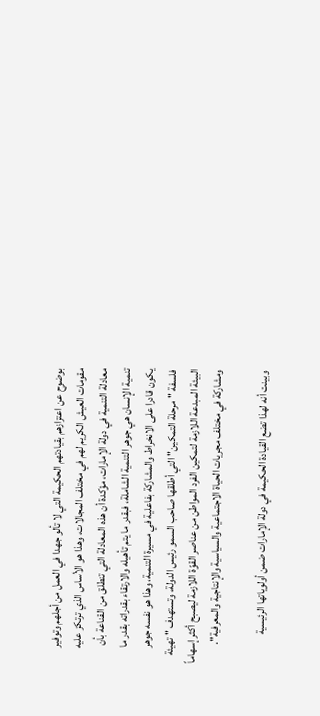بوضوح عن اعتزازهم بقيادتهم الحكيمة التي لا تألو جهدا في العمل من أجلهم وتوفير مقومات العيش الكريم لهم في مختلف المجالات، وهذا هو الأساس الذي ترتكز عليه معادلة التنمية في دولة الإمارات، مؤكدة أن هذه المعادلة التي تنطلق من القناعة بأن تنمية الإنسان هي جوهر التنمية الشاملة، فبقدر ما يتم تأهيله والارتقاء بقدراته بقدر ما يكون قادرا على الانخراط والمشاركة بفاعلية في مسيرة التنمية، وهذا هو نفسه جوهر فلسفة "مرحلة التمكين" التي أطلقها صاحب السمو رئيس الدولة، وتستهدف " تهيئة البيئة المبدعة اللازمة لتمكين الفرد المواطن من عناصر القوّة اللازمة ليصبح أكثر إسهاماً ومشاركة في مختلف مجريات الحياة الاجتماعية والسياسية والإنتاجية والمعرفية".

وبينت أنه لهذا تضع القيادة الحكيمة في دولة الإمارات ضمن أولوياتها الرئيسية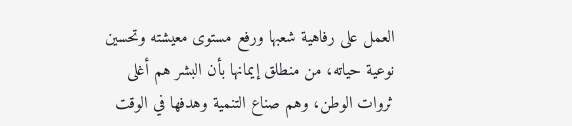العمل على رفاهية شعبها ورفع مستوى معيشته وتحسين نوعية حياته، من منطلق إيمانها بأن البشر هم أغلى ثروات الوطن، وهم صناع التنمية وهدفها في الوقت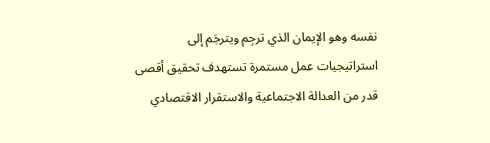نفسه وهو الإيمان الذي ترجِم ويترجَم إلى استراتيجيات عمل مستمرة تستهدف تحقيق أقصى قدر من العدالة الاجتماعية والاستقرار الاقتصادي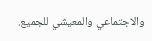والاجتماعي والمعيشي للجميع.